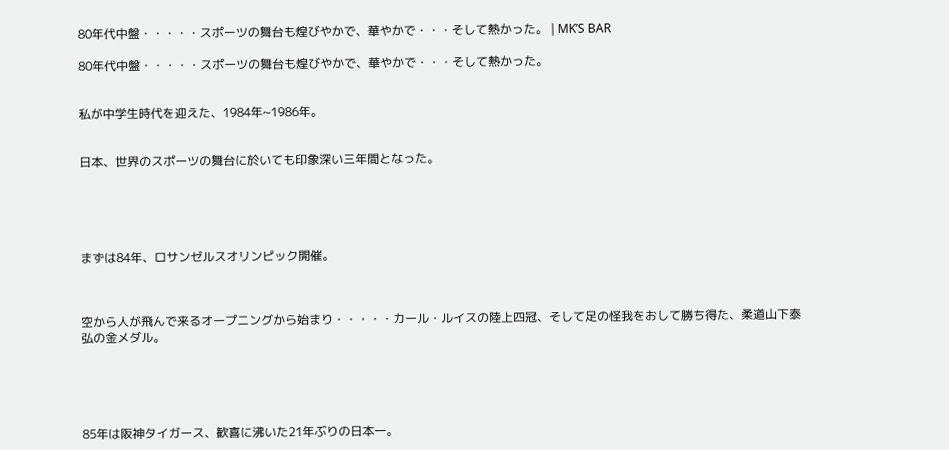80年代中盤・・・・・スポーツの舞台も煌びやかで、華やかで・・・そして熱かった。 | MK’S BAR

80年代中盤・・・・・スポーツの舞台も煌びやかで、華やかで・・・そして熱かった。


私が中学生時代を迎えた、1984年~1986年。


日本、世界のスポーツの舞台に於いても印象深い三年間となった。





まずは84年、ロサンゼルスオリンピック開催。



空から人が飛んで来るオープニングから始まり・・・・・カール・ルイスの陸上四冠、そして足の怪我をおして勝ち得た、柔道山下泰弘の金メダル。





85年は阪神タイガース、歓喜に沸いた21年ぶりの日本一。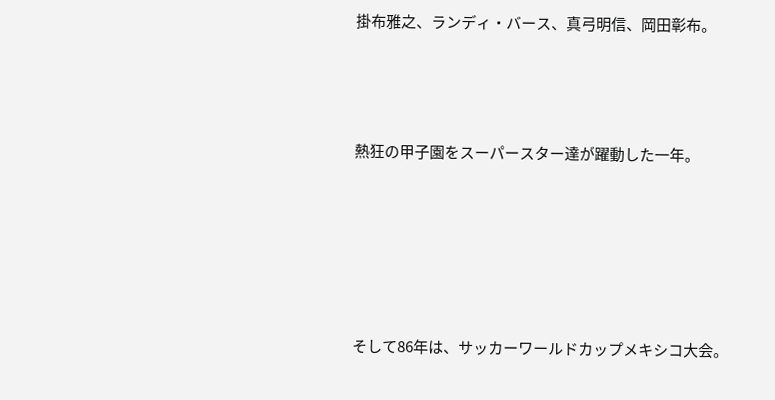掛布雅之、ランディ・バース、真弓明信、岡田彰布。



熱狂の甲子園をスーパースター達が躍動した一年。





そして86年は、サッカーワールドカップメキシコ大会。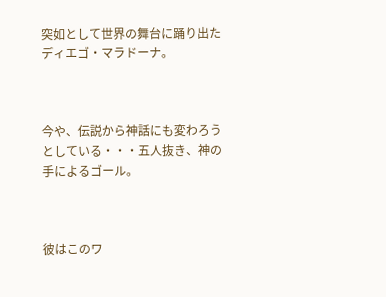突如として世界の舞台に踊り出たディエゴ・マラドーナ。



今や、伝説から神話にも変わろうとしている・・・五人抜き、神の手によるゴール。



彼はこのワ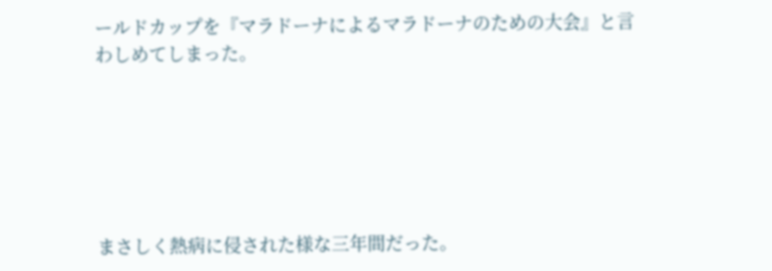ールドカップを『マラドーナによるマラドーナのための大会』と言わしめてしまった。






まさしく熱病に侵された様な三年間だった。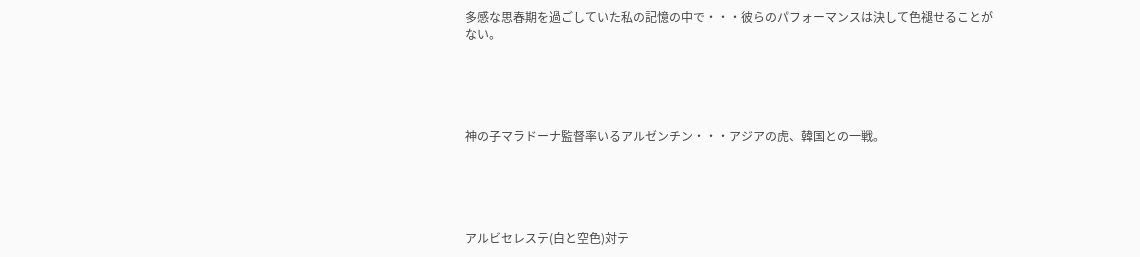多感な思春期を過ごしていた私の記憶の中で・・・彼らのパフォーマンスは決して色褪せることがない。





神の子マラドーナ監督率いるアルゼンチン・・・アジアの虎、韓国との一戦。





アルビセレステ(白と空色)対テ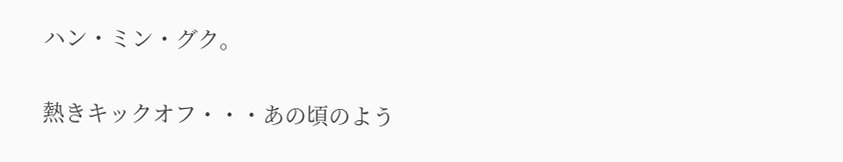ハン・ミン・グク。


熱きキックオフ・・・あの頃のよう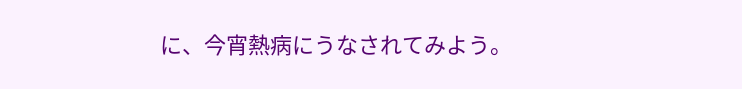に、今宵熱病にうなされてみよう。